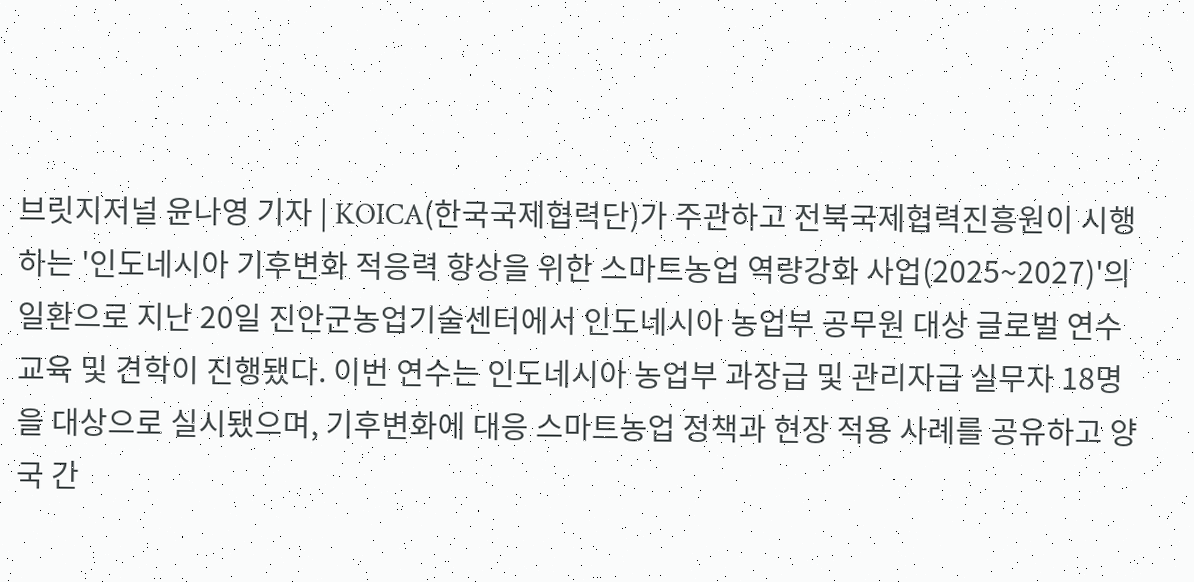브릿지저널 윤나영 기자 | KOICA(한국국제협력단)가 주관하고 전북국제협력진흥원이 시행하는 '인도네시아 기후변화 적응력 향상을 위한 스마트농업 역량강화 사업(2025~2027)'의 일환으로 지난 20일 진안군농업기술센터에서 인도네시아 농업부 공무원 대상 글로벌 연수 교육 및 견학이 진행됐다. 이번 연수는 인도네시아 농업부 과장급 및 관리자급 실무자 18명을 대상으로 실시됐으며, 기후변화에 대응 스마트농업 정책과 현장 적용 사례를 공유하고 양국 간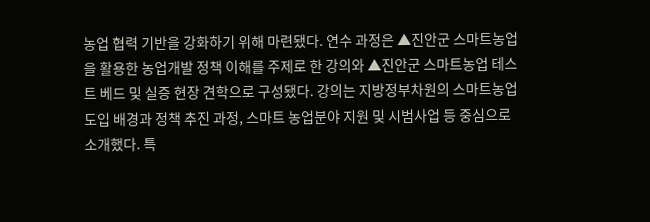농업 협력 기반을 강화하기 위해 마련됐다. 연수 과정은 ▲진안군 스마트농업을 활용한 농업개발 정책 이해를 주제로 한 강의와 ▲진안군 스마트농업 테스트 베드 및 실증 현장 견학으로 구성됐다. 강의는 지방정부차원의 스마트농업 도입 배경과 정책 추진 과정, 스마트 농업분야 지원 및 시범사업 등 중심으로 소개했다. 특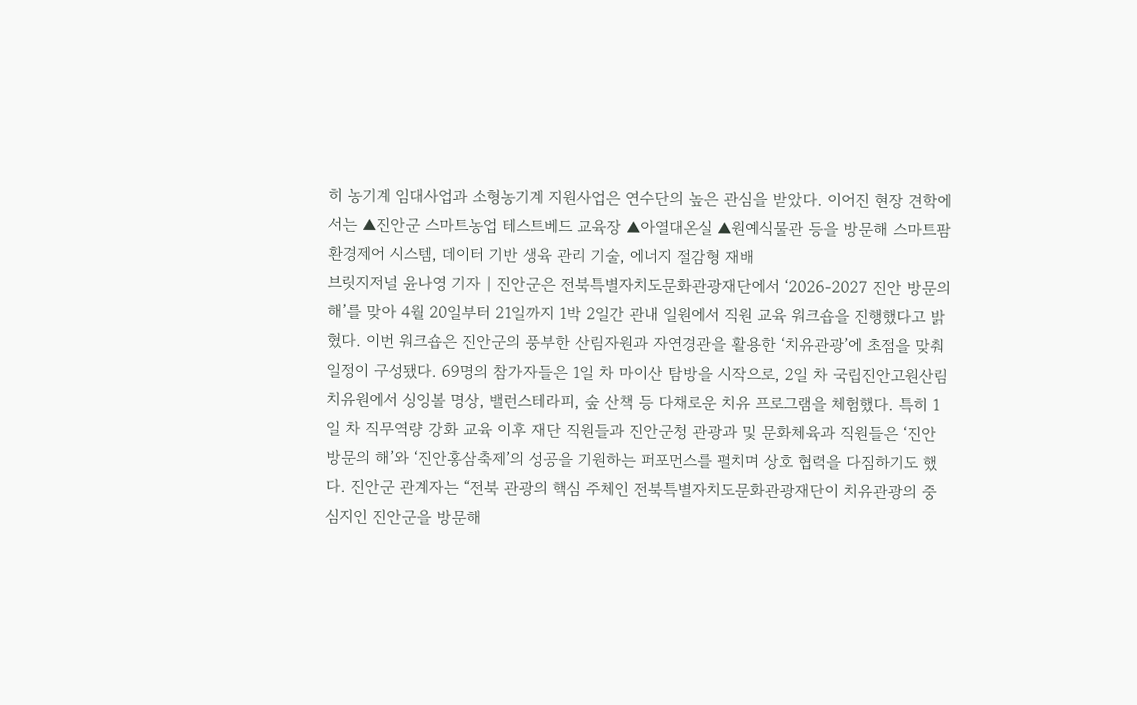히 농기계 임대사업과 소형농기계 지원사업은 연수단의 높은 관심을 받았다. 이어진 현장 견학에서는 ▲진안군 스마트농업 테스트베드 교육장 ▲아열대온실 ▲원예식물관 등을 방문해 스마트팜 환경제어 시스템, 데이터 기반 생육 관리 기술, 에너지 절감형 재배
브릿지저널 윤나영 기자 | 진안군은 전북특별자치도문화관광재단에서 ‘2026-2027 진안 방문의 해’를 맞아 4월 20일부터 21일까지 1박 2일간 관내 일원에서 직원 교육 워크숍을 진행했다고 밝혔다. 이번 워크숍은 진안군의 풍부한 산림자원과 자연경관을 활용한 ‘치유관광’에 초점을 맞춰 일정이 구성됐다. 69명의 참가자들은 1일 차 마이산 탐방을 시작으로, 2일 차 국립진안고원산림치유원에서 싱잉볼 명상, 밸런스테라피, 숲 산책 등 다채로운 치유 프로그램을 체험했다. 특히 1일 차 직무역량 강화 교육 이후 재단 직원들과 진안군청 관광과 및 문화체육과 직원들은 ‘진안 방문의 해’와 ‘진안홍삼축제’의 성공을 기원하는 퍼포먼스를 펼치며 상호 협력을 다짐하기도 했다. 진안군 관계자는 “전북 관광의 핵심 주체인 전북특별자치도문화관광재단이 치유관광의 중심지인 진안군을 방문해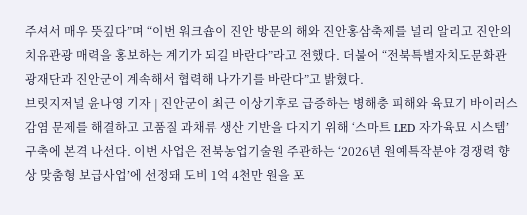주셔서 매우 뜻깊다”며 “이번 워크숍이 진안 방문의 해와 진안홍삼축제를 널리 알리고 진안의 치유관광 매력을 홍보하는 계기가 되길 바란다”라고 전했다. 더불어 “전북특별자치도문화관광재단과 진안군이 계속해서 협력해 나가기를 바란다”고 밝혔다.
브릿지저널 윤나영 기자 | 진안군이 최근 이상기후로 급증하는 병해충 피해와 육묘기 바이러스 감염 문제를 해결하고 고품질 과채류 생산 기반을 다지기 위해 ‘스마트 LED 자가육묘 시스템’구축에 본격 나선다. 이번 사업은 전북농업기술원 주관하는 ‘2026년 원예특작분야 경쟁력 향상 맞춤형 보급사업’에 선정돼 도비 1억 4천만 원을 포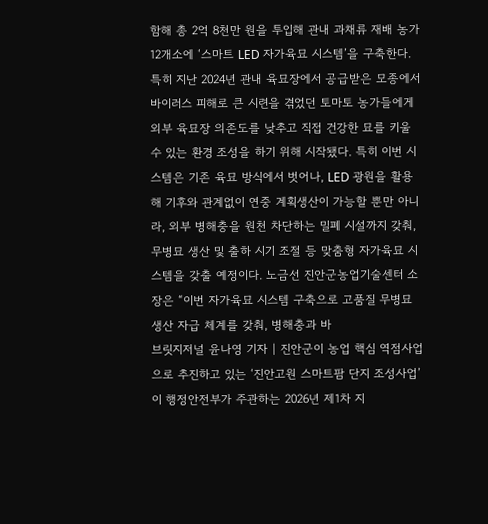함해 총 2억 8천만 원을 투입해 관내 과채류 재배 농가 12개소에 ‘스마트 LED 자가육묘 시스템’을 구축한다. 특히 지난 2024년 관내 육묘장에서 공급받은 모종에서 바이러스 피해로 큰 시련을 겪었던 토마토 농가들에게 외부 육묘장 의존도를 낮추고 직접 건강한 묘를 키울 수 있는 환경 조성을 하기 위해 시작됐다. 특히 이번 시스템은 기존 육묘 방식에서 벗어나, LED 광원을 활용해 기후와 관계없이 연중 계획생산이 가능할 뿐만 아니라, 외부 병해충을 원천 차단하는 밀폐 시설까지 갖춰, 무병묘 생산 및 출하 시기 조절 등 맞춤형 자가육묘 시스템을 갖출 예정이다. 노금선 진안군농업기술센터 소장은 “이번 자가육묘 시스템 구축으로 고품질 무병묘 생산 자급 체계를 갖춰, 병해충과 바
브릿지저널 윤나영 기자 | 진안군이 농업 핵심 역점사업으로 추진하고 있는 ‘진안고원 스마트팜 단지 조성사업’이 행정안전부가 주관하는 2026년 제1차 지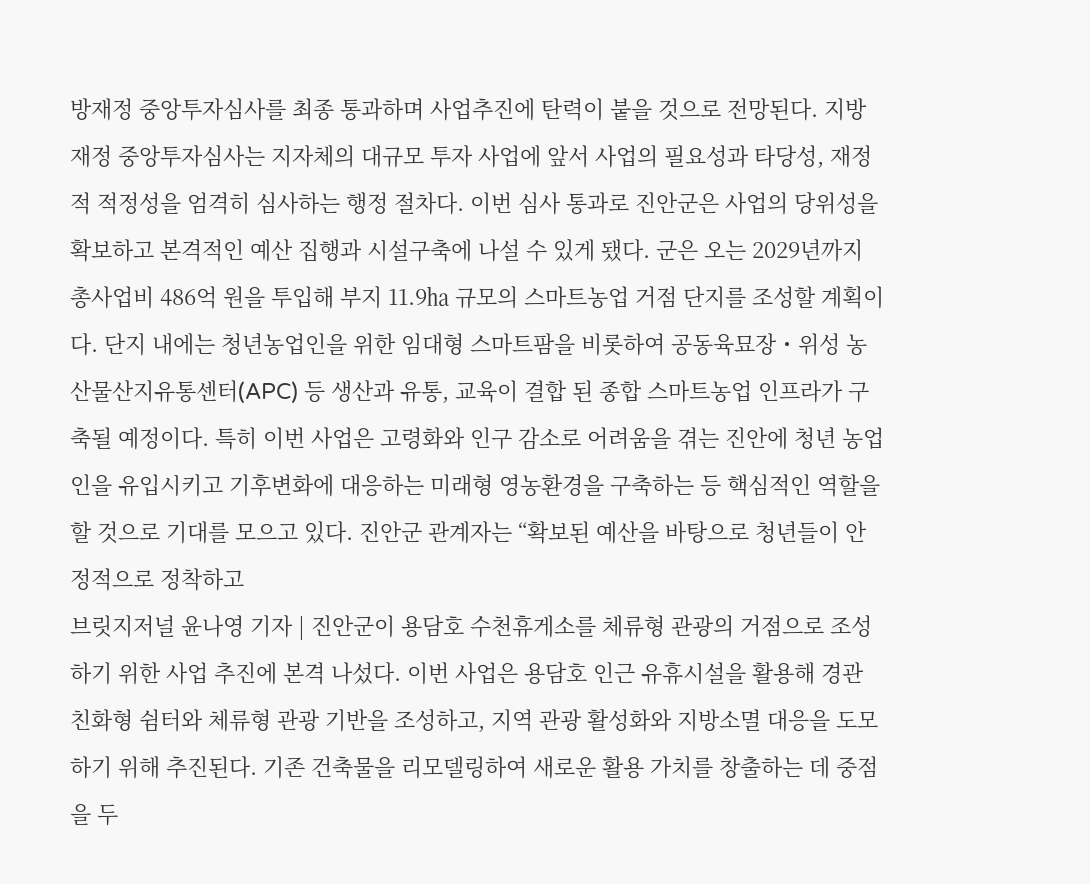방재정 중앙투자심사를 최종 통과하며 사업추진에 탄력이 붙을 것으로 전망된다. 지방재정 중앙투자심사는 지자체의 대규모 투자 사업에 앞서 사업의 필요성과 타당성, 재정적 적정성을 엄격히 심사하는 행정 절차다. 이번 심사 통과로 진안군은 사업의 당위성을 확보하고 본격적인 예산 집행과 시설구축에 나설 수 있게 됐다. 군은 오는 2029년까지 총사업비 486억 원을 투입해 부지 11.9㏊ 규모의 스마트농업 거점 단지를 조성할 계획이다. 단지 내에는 청년농업인을 위한 임대형 스마트팜을 비롯하여 공동육묘장・위성 농산물산지유통센터(APC) 등 생산과 유통, 교육이 결합 된 종합 스마트농업 인프라가 구축될 예정이다. 특히 이번 사업은 고령화와 인구 감소로 어려움을 겪는 진안에 청년 농업인을 유입시키고 기후변화에 대응하는 미래형 영농환경을 구축하는 등 핵심적인 역할을 할 것으로 기대를 모으고 있다. 진안군 관계자는 “확보된 예산을 바탕으로 청년들이 안정적으로 정착하고
브릿지저널 윤나영 기자 | 진안군이 용담호 수천휴게소를 체류형 관광의 거점으로 조성하기 위한 사업 추진에 본격 나섰다. 이번 사업은 용담호 인근 유휴시설을 활용해 경관 친화형 쉼터와 체류형 관광 기반을 조성하고, 지역 관광 활성화와 지방소멸 대응을 도모하기 위해 추진된다. 기존 건축물을 리모델링하여 새로운 활용 가치를 창출하는 데 중점을 두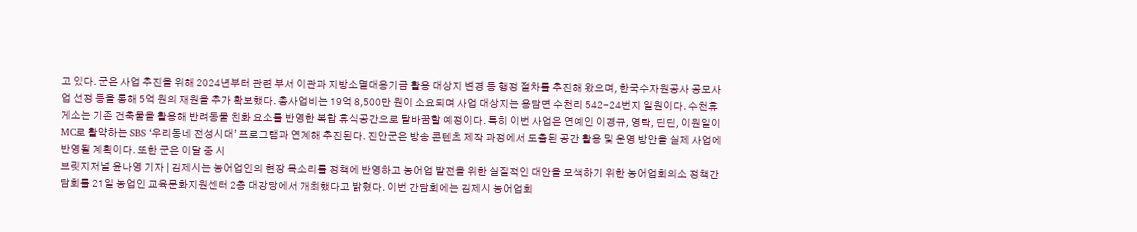고 있다. 군은 사업 추진을 위해 2024년부터 관련 부서 이관과 지방소멸대응기금 활용 대상지 변경 등 행정 절차를 추진해 왔으며, 한국수자원공사 공모사업 선정 등을 통해 5억 원의 재원을 추가 확보했다. 총사업비는 19억 8,500만 원이 소요되며 사업 대상지는 용담면 수천리 542-24번지 일원이다. 수천휴게소는 기존 건축물을 활용해 반려동물 친화 요소를 반영한 복합 휴식공간으로 탈바꿈할 예정이다. 특히 이번 사업은 연예인 이경규, 영탁, 딘딘, 이원일이 MC로 활약하는 SBS ‘우리동네 전성시대’ 프로그램과 연계해 추진된다. 진안군은 방송 콘텐츠 제작 과정에서 도출된 공간 활용 및 운영 방안을 실제 사업에 반영될 계획이다. 또한 군은 이달 중 시
브릿지저널 윤나영 기자 | 김제시는 농어업인의 현장 목소리를 정책에 반영하고 농어업 발전을 위한 실질적인 대안을 모색하기 위한 농어업회의소 정책간담회를 21일 농업인 교육문화지원센터 2층 대강당에서 개최했다고 밝혔다. 이번 간담회에는 김제시 농어업회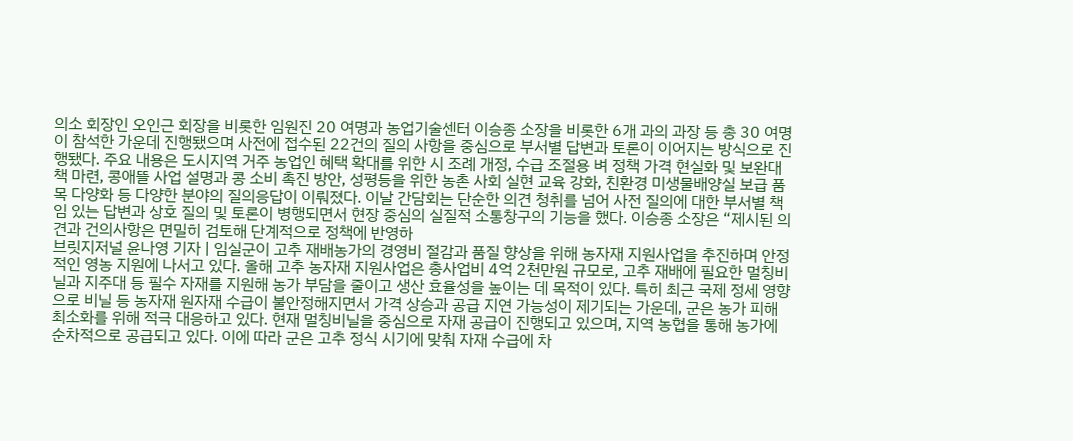의소 회장인 오인근 회장을 비롯한 임원진 20 여명과 농업기술센터 이승종 소장을 비롯한 6개 과의 과장 등 총 30 여명이 참석한 가운데 진행됐으며 사전에 접수된 22건의 질의 사항을 중심으로 부서별 답변과 토론이 이어지는 방식으로 진행됐다. 주요 내용은 도시지역 거주 농업인 혜택 확대를 위한 시 조례 개정, 수급 조절용 벼 정책 가격 현실화 및 보완대책 마련, 콩애뜰 사업 설명과 콩 소비 촉진 방안, 성평등을 위한 농촌 사회 실현 교육 강화, 친환경 미생물배양실 보급 품목 다양화 등 다양한 분야의 질의응답이 이뤄졌다. 이날 간담회는 단순한 의견 청취를 넘어 사전 질의에 대한 부서별 책임 있는 답변과 상호 질의 및 토론이 병행되면서 현장 중심의 실질적 소통창구의 기능을 했다. 이승종 소장은 “제시된 의견과 건의사항은 면밀히 검토해 단계적으로 정책에 반영하
브릿지저널 윤나영 기자 | 임실군이 고추 재배농가의 경영비 절감과 품질 향상을 위해 농자재 지원사업을 추진하며 안정적인 영농 지원에 나서고 있다. 올해 고추 농자재 지원사업은 총사업비 4억 2천만원 규모로, 고추 재배에 필요한 멀칭비닐과 지주대 등 필수 자재를 지원해 농가 부담을 줄이고 생산 효율성을 높이는 데 목적이 있다. 특히 최근 국제 정세 영향으로 비닐 등 농자재 원자재 수급이 불안정해지면서 가격 상승과 공급 지연 가능성이 제기되는 가운데, 군은 농가 피해 최소화를 위해 적극 대응하고 있다. 현재 멀칭비닐을 중심으로 자재 공급이 진행되고 있으며, 지역 농협을 통해 농가에 순차적으로 공급되고 있다. 이에 따라 군은 고추 정식 시기에 맞춰 자재 수급에 차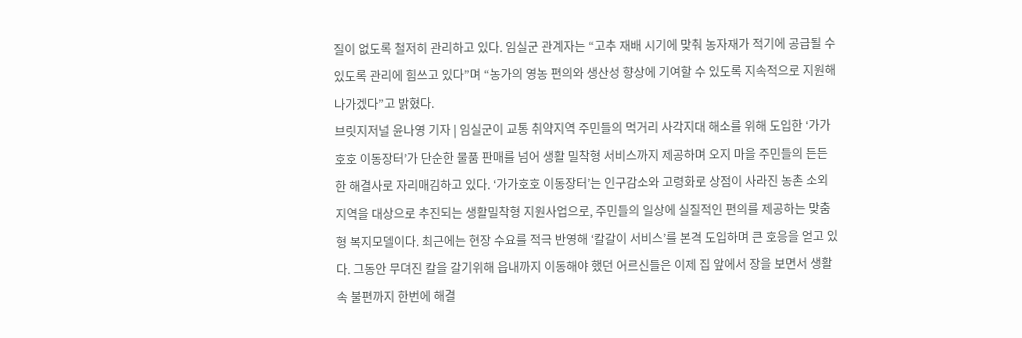질이 없도록 철저히 관리하고 있다. 임실군 관계자는 “고추 재배 시기에 맞춰 농자재가 적기에 공급될 수 있도록 관리에 힘쓰고 있다”며 “농가의 영농 편의와 생산성 향상에 기여할 수 있도록 지속적으로 지원해 나가겠다”고 밝혔다.
브릿지저널 윤나영 기자 | 임실군이 교통 취약지역 주민들의 먹거리 사각지대 해소를 위해 도입한 ‘가가호호 이동장터’가 단순한 물품 판매를 넘어 생활 밀착형 서비스까지 제공하며 오지 마을 주민들의 든든한 해결사로 자리매김하고 있다. ‘가가호호 이동장터’는 인구감소와 고령화로 상점이 사라진 농촌 소외지역을 대상으로 추진되는 생활밀착형 지원사업으로, 주민들의 일상에 실질적인 편의를 제공하는 맞춤형 복지모델이다. 최근에는 현장 수요를 적극 반영해 ‘칼갈이 서비스’를 본격 도입하며 큰 호응을 얻고 있다. 그동안 무뎌진 칼을 갈기위해 읍내까지 이동해야 했던 어르신들은 이제 집 앞에서 장을 보면서 생활 속 불편까지 한번에 해결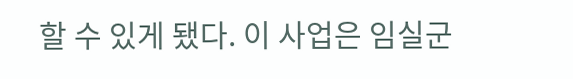할 수 있게 됐다. 이 사업은 임실군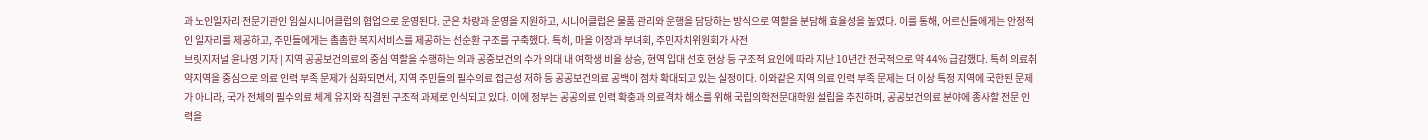과 노인일자리 전문기관인 임실시니어클럽의 협업으로 운영된다. 군은 차량과 운영을 지원하고, 시니어클럽은 물품 관리와 운행을 담당하는 방식으로 역할을 분담해 효율성을 높였다. 이를 통해, 어르신들에게는 안정적인 일자리를 제공하고, 주민들에게는 촘촘한 복지서비스를 제공하는 선순환 구조를 구축했다. 특히, 마을 이장과 부녀회, 주민자치위원회가 사전
브릿지저널 윤나영 기자 | 지역 공공보건의료의 중심 역할을 수행하는 의과 공중보건의 수가 의대 내 여학생 비율 상승, 현역 입대 선호 현상 등 구조적 요인에 따라 지난 10년간 전국적으로 약 44% 급감했다. 특히 의료취약지역을 중심으로 의료 인력 부족 문제가 심화되면서, 지역 주민들의 필수의료 접근성 저하 등 공공보건의료 공백이 점차 확대되고 있는 실정이다. 이와같은 지역 의료 인력 부족 문제는 더 이상 특정 지역에 국한된 문제가 아니라, 국가 전체의 필수의료 체계 유지와 직결된 구조적 과제로 인식되고 있다. 이에 정부는 공공의료 인력 확충과 의료격차 해소를 위해 국립의학전문대학원 설립을 추진하며, 공공보건의료 분야에 종사할 전문 인력을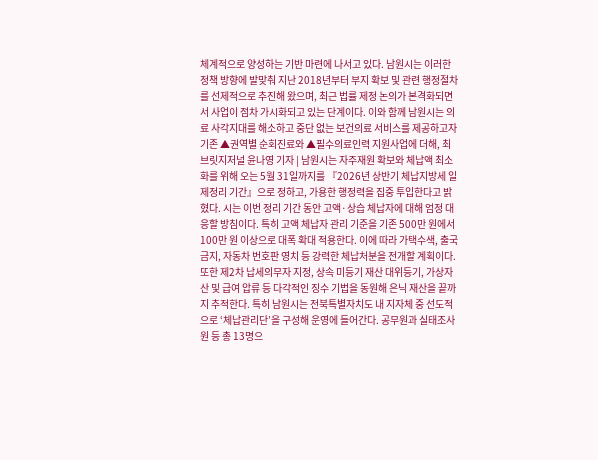체계적으로 양성하는 기반 마련에 나서고 있다. 남원시는 이러한 정책 방향에 발맞춰 지난 2018년부터 부지 확보 및 관련 행정절차를 선제적으로 추진해 왔으며, 최근 법률 제정 논의가 본격화되면서 사업이 점차 가시화되고 있는 단계이다. 이와 함께 남원시는 의료 사각지대를 해소하고 중단 없는 보건의료 서비스를 제공하고자 기존 ▲권역별 순회진료와 ▲필수의료인력 지원사업에 더해, 최
브릿지저널 윤나영 기자 | 남원시는 자주재원 확보와 체납액 최소화를 위해 오는 5월 31일까지를 『2026년 상반기 체납지방세 일제정리 기간』으로 정하고, 가용한 행정력을 집중 투입한다고 밝혔다. 시는 이번 정리 기간 동안 고액·상습 체납자에 대해 엄정 대응할 방침이다. 특히 고액 체납자 관리 기준을 기존 500만 원에서 100만 원 이상으로 대폭 확대 적용한다. 이에 따라 가택수색, 출국금지, 자동차 번호판 영치 등 강력한 체납처분을 전개할 계획이다. 또한 제2차 납세의무자 지정, 상속 미등기 재산 대위등기, 가상자산 및 급여 압류 등 다각적인 징수 기법을 동원해 은닉 재산을 끝까지 추적한다. 특히 남원시는 전북특별자치도 내 지자체 중 선도적으로 ‘체납관리단’을 구성해 운영에 들어간다. 공무원과 실태조사원 등 총 13명으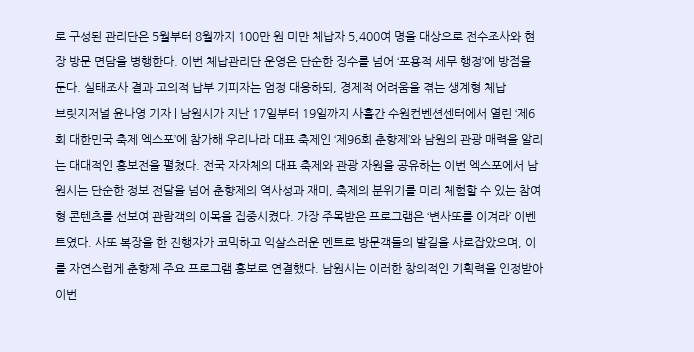로 구성된 관리단은 5월부터 8월까지 100만 원 미만 체납자 5,400여 명을 대상으로 전수조사와 현장 방문 면담을 병행한다. 이번 체납관리단 운영은 단순한 징수를 넘어 ‘포용적 세무 행정’에 방점을 둔다. 실태조사 결과 고의적 납부 기피자는 엄정 대응하되, 경제적 어려움을 겪는 생계형 체납
브릿지저널 윤나영 기자 | 남원시가 지난 17일부터 19일까지 사흘간 수원컨벤션센터에서 열린 ‘제6회 대한민국 축제 엑스포’에 참가해 우리나라 대표 축제인 ‘제96회 춘향제’와 남원의 관광 매력을 알리는 대대적인 홍보전을 펼쳤다. 전국 자자체의 대표 축제와 관광 자원을 공유하는 이번 엑스포에서 남원시는 단순한 정보 전달을 넘어 춘향제의 역사성과 재미, 축제의 분위기를 미리 체험할 수 있는 참여형 콘텐츠를 선보여 관람객의 이목을 집중시켰다. 가장 주목받은 프로그램은 ‘변사또를 이겨라’ 이벤트였다. 사또 복장을 한 진행자가 코믹하고 익살스러운 멘트로 방문객들의 발길을 사로잡았으며, 이를 자연스럽게 춘향제 주요 프로그램 홍보로 연결했다. 남원시는 이러한 창의적인 기획력을 인정받아 이번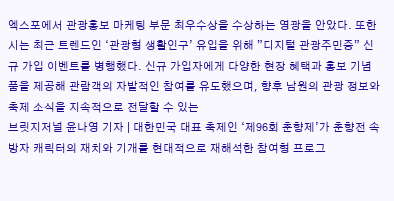엑스포에서 관광홍보 마케팅 부문 최우수상을 수상하는 영광을 안았다. 또한 시는 최근 트렌드인 ‘관광형 생활인구’ 유입을 위해 ”디지털 관광주민증” 신규 가입 이벤트를 병행했다. 신규 가입자에게 다양한 현장 혜택과 홍보 기념품을 제공해 관람객의 자발적인 참여를 유도했으며, 향후 남원의 관광 정보와 축제 소식을 지속적으로 전달할 수 있는
브릿지저널 윤나영 기자 | 대한민국 대표 축제인 ‘제96회 춘향제’가 춘향전 속 방자 캐릭터의 재치와 기개를 현대적으로 재해석한 참여형 프로그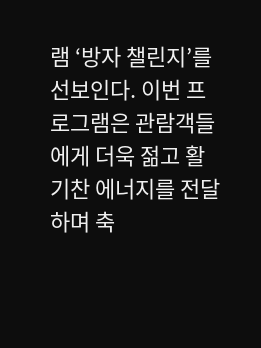램 ‘방자 챌린지’를 선보인다. 이번 프로그램은 관람객들에게 더욱 젊고 활기찬 에너지를 전달하며 축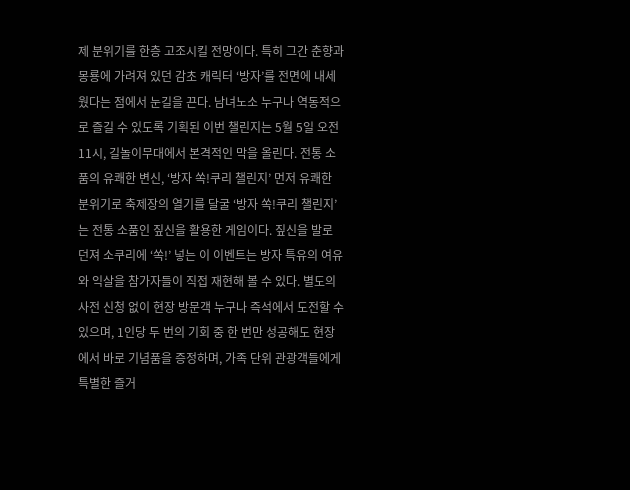제 분위기를 한층 고조시킬 전망이다. 특히 그간 춘향과 몽룡에 가려져 있던 감초 캐릭터 ‘방자’를 전면에 내세웠다는 점에서 눈길을 끈다. 남녀노소 누구나 역동적으로 즐길 수 있도록 기획된 이번 챌린지는 5월 5일 오전 11시, 길놀이무대에서 본격적인 막을 올린다. 전통 소품의 유쾌한 변신, ‘방자 쏙!쿠리 챌린지’ 먼저 유쾌한 분위기로 축제장의 열기를 달굴 ‘방자 쏙!쿠리 챌린지’는 전통 소품인 짚신을 활용한 게임이다. 짚신을 발로 던져 소쿠리에 ‘쏙!’ 넣는 이 이벤트는 방자 특유의 여유와 익살을 참가자들이 직접 재현해 볼 수 있다. 별도의 사전 신청 없이 현장 방문객 누구나 즉석에서 도전할 수 있으며, 1인당 두 번의 기회 중 한 번만 성공해도 현장에서 바로 기념품을 증정하며, 가족 단위 관광객들에게 특별한 즐거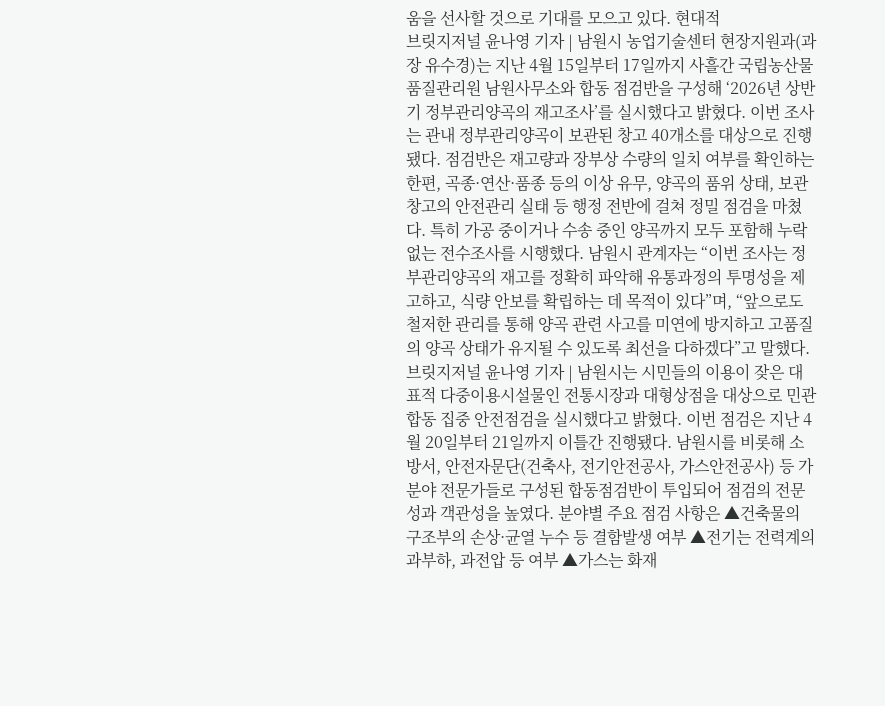움을 선사할 것으로 기대를 모으고 있다. 현대적
브릿지저널 윤나영 기자 | 남원시 농업기술센터 현장지원과(과장 유수경)는 지난 4월 15일부터 17일까지 사흘간 국립농산물품질관리원 남원사무소와 합동 점검반을 구성해 ‘2026년 상반기 정부관리양곡의 재고조사’를 실시했다고 밝혔다. 이번 조사는 관내 정부관리양곡이 보관된 창고 40개소를 대상으로 진행됐다. 점검반은 재고량과 장부상 수량의 일치 여부를 확인하는 한편, 곡종·연산·품종 등의 이상 유무, 양곡의 품위 상태, 보관창고의 안전관리 실태 등 행정 전반에 걸쳐 정밀 점검을 마쳤다. 특히 가공 중이거나 수송 중인 양곡까지 모두 포함해 누락 없는 전수조사를 시행했다. 남원시 관계자는 “이번 조사는 정부관리양곡의 재고를 정확히 파악해 유통과정의 투명성을 제고하고, 식량 안보를 확립하는 데 목적이 있다”며, “앞으로도 철저한 관리를 통해 양곡 관련 사고를 미연에 방지하고 고품질의 양곡 상태가 유지될 수 있도록 최선을 다하겠다”고 말했다.
브릿지저널 윤나영 기자 | 남원시는 시민들의 이용이 잦은 대표적 다중이용시설물인 전통시장과 대형상점을 대상으로 민관 합동 집중 안전점검을 실시했다고 밝혔다. 이번 점검은 지난 4월 20일부터 21일까지 이틀간 진행됐다. 남원시를 비롯해 소방서, 안전자문단(건축사, 전기안전공사, 가스안전공사) 등 가 분야 전문가들로 구성된 합동점검반이 투입되어 점검의 전문성과 객관성을 높였다. 분야별 주요 점검 사항은 ▲건축물의 구조부의 손상·균열 누수 등 결함발생 여부 ▲전기는 전력계의 과부하, 과전압 등 여부 ▲가스는 화재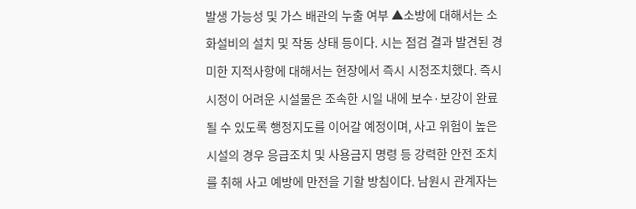발생 가능성 및 가스 배관의 누출 여부 ▲소방에 대해서는 소화설비의 설치 및 작동 상태 등이다. 시는 점검 결과 발견된 경미한 지적사항에 대해서는 현장에서 즉시 시정조치했다. 즉시 시정이 어려운 시설물은 조속한 시일 내에 보수·보강이 완료될 수 있도록 행정지도를 이어갈 예정이며, 사고 위험이 높은 시설의 경우 응급조치 및 사용금지 명령 등 강력한 안전 조치를 취해 사고 예방에 만전을 기할 방침이다. 남원시 관계자는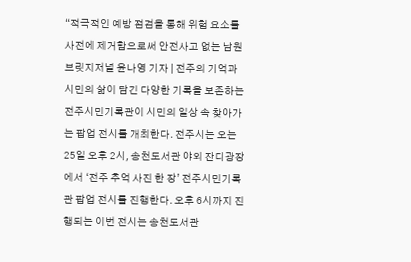“적극적인 예방 점검을 통해 위험 요소를 사전에 제거함으로써 안전사고 없는 남원
브릿지저널 윤나영 기자 | 전주의 기억과 시민의 삶이 담긴 다양한 기록을 보존하는 전주시민기록관이 시민의 일상 속 찾아가는 팝업 전시를 개최한다. 전주시는 오는 25일 오후 2시, 송천도서관 야외 잔디광장에서 ‘전주 추억 사진 한 장’ 전주시민기록관 팝업 전시를 진행한다. 오후 6시까지 진행되는 이번 전시는 송천도서관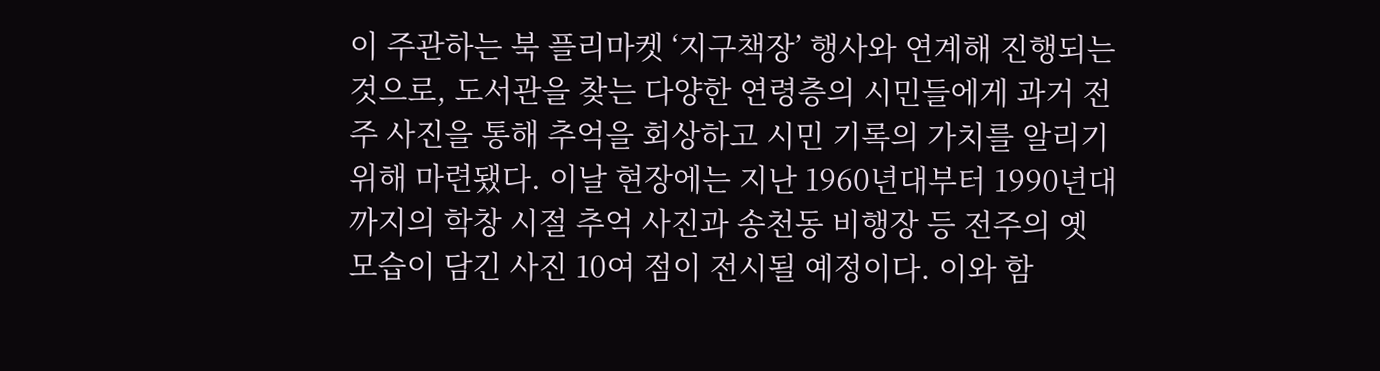이 주관하는 북 플리마켓 ‘지구책장’ 행사와 연계해 진행되는 것으로, 도서관을 찾는 다양한 연령층의 시민들에게 과거 전주 사진을 통해 추억을 회상하고 시민 기록의 가치를 알리기 위해 마련됐다. 이날 현장에는 지난 1960년대부터 1990년대까지의 학창 시절 추억 사진과 송천동 비행장 등 전주의 옛 모습이 담긴 사진 10여 점이 전시될 예정이다. 이와 함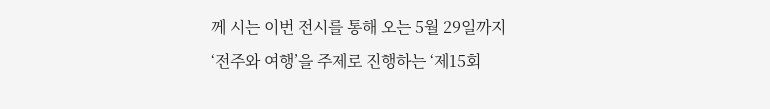께 시는 이번 전시를 통해 오는 5월 29일까지 ‘전주와 여행’을 주제로 진행하는 ‘제15회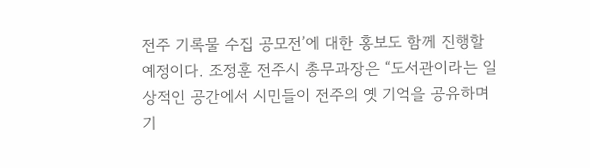전주 기록물 수집 공모전’에 대한 홍보도 함께 진행할 예정이다. 조정훈 전주시 총무과장은 “도서관이라는 일상적인 공간에서 시민들이 전주의 옛 기억을 공유하며 기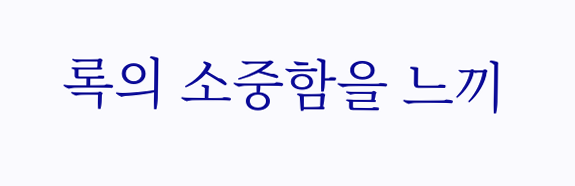록의 소중함을 느끼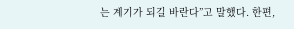는 계기가 되길 바란다”고 말했다. 한편,